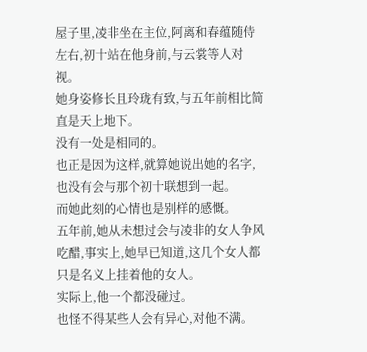屋子里,凌非坐在主位,阿离和春蕴随侍左右,初十站在他身前,与云裳等人对视。
她身姿修长且玲珑有致,与五年前相比简直是天上地下。
没有一处是相同的。
也正是因为这样,就算她说出她的名字,也没有会与那个初十联想到一起。
而她此刻的心情也是别样的感慨。
五年前,她从未想过会与凌非的女人争风吃醋,事实上,她早已知道,这几个女人都只是名义上挂着他的女人。
实际上,他一个都没碰过。
也怪不得某些人会有异心,对他不满。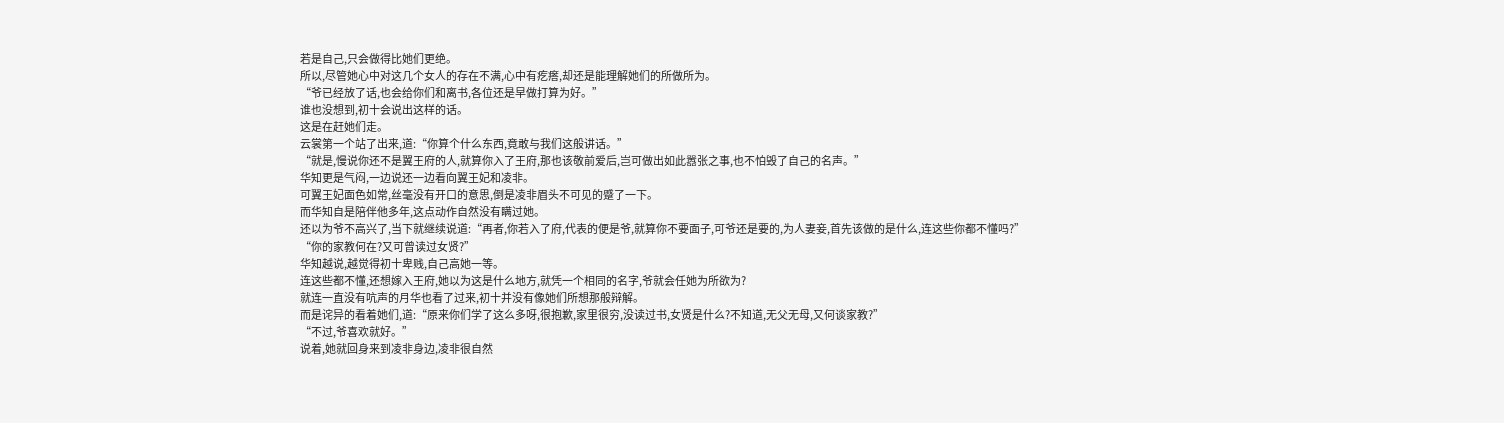若是自己,只会做得比她们更绝。
所以,尽管她心中对这几个女人的存在不满,心中有疙瘩,却还是能理解她们的所做所为。
“爷已经放了话,也会给你们和离书,各位还是早做打算为好。”
谁也没想到,初十会说出这样的话。
这是在赶她们走。
云裳第一个站了出来,道:“你算个什么东西,竟敢与我们这般讲话。”
“就是,慢说你还不是翼王府的人,就算你入了王府,那也该敬前爱后,岂可做出如此嚣张之事,也不怕毁了自己的名声。”
华知更是气闷,一边说还一边看向翼王妃和凌非。
可翼王妃面色如常,丝毫没有开口的意思,倒是凌非眉头不可见的蹙了一下。
而华知自是陪伴他多年,这点动作自然没有瞒过她。
还以为爷不高兴了,当下就继续说道:“再者,你若入了府,代表的便是爷,就算你不要面子,可爷还是要的,为人妻妾,首先该做的是什么,连这些你都不懂吗?”
“你的家教何在?又可曾读过女贤?”
华知越说,越觉得初十卑贱,自己高她一等。
连这些都不懂,还想嫁入王府,她以为这是什么地方,就凭一个相同的名字,爷就会任她为所欲为?
就连一直没有吭声的月华也看了过来,初十并没有像她们所想那般辩解。
而是诧异的看着她们,道:“原来你们学了这么多呀,很抱歉,家里很穷,没读过书,女贤是什么?不知道,无父无母,又何谈家教?”
“不过,爷喜欢就好。”
说着,她就回身来到凌非身边,凌非很自然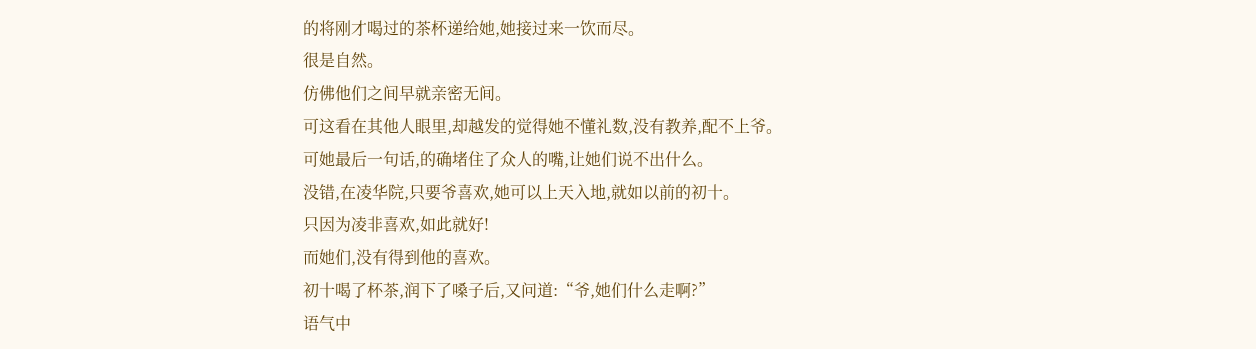的将刚才喝过的茶杯递给她,她接过来一饮而尽。
很是自然。
仿佛他们之间早就亲密无间。
可这看在其他人眼里,却越发的觉得她不懂礼数,没有教养,配不上爷。
可她最后一句话,的确堵住了众人的嘴,让她们说不出什么。
没错,在凌华院,只要爷喜欢,她可以上天入地,就如以前的初十。
只因为凌非喜欢,如此就好!
而她们,没有得到他的喜欢。
初十喝了杯茶,润下了嗓子后,又问道:“爷,她们什么走啊?”
语气中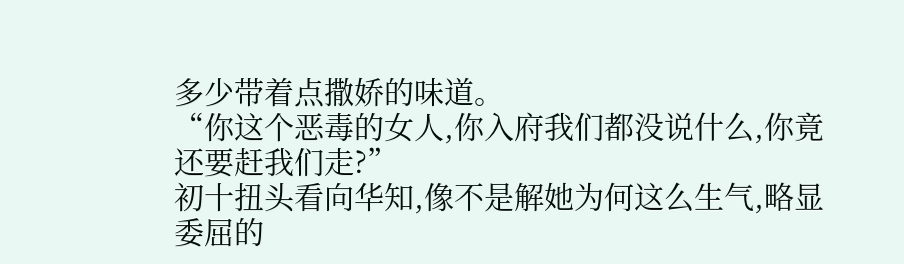多少带着点撒娇的味道。
“你这个恶毒的女人,你入府我们都没说什么,你竟还要赶我们走?”
初十扭头看向华知,像不是解她为何这么生气,略显委屈的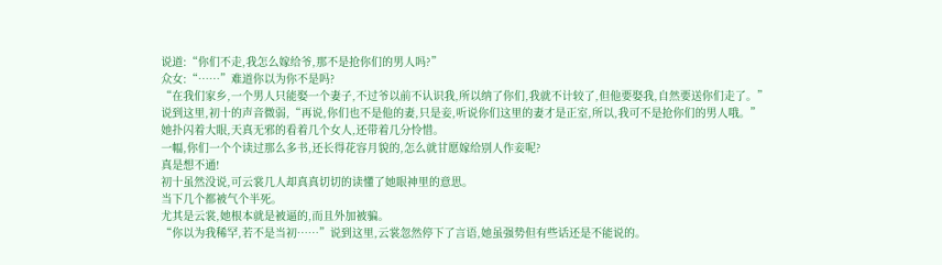说道:“你们不走,我怎么嫁给爷,那不是抢你们的男人吗?”
众女:“……”难道你以为你不是吗?
“在我们家乡,一个男人只能娶一个妻子,不过爷以前不认识我,所以纳了你们,我就不计较了,但他要娶我,自然要送你们走了。”
说到这里,初十的声音微弱,“再说,你们也不是他的妻,只是妾,听说你们这里的妻才是正室,所以,我可不是抢你们的男人哦。”
她扑闪着大眼,天真无邪的看着几个女人,还带着几分怜惜。
一幅,你们一个个读过那么多书,还长得花容月貌的,怎么就甘愿嫁给别人作妾呢?
真是想不通!
初十虽然没说,可云裳几人却真真切切的读懂了她眼神里的意思。
当下几个都被气个半死。
尤其是云裳,她根本就是被逼的,而且外加被骗。
“你以为我稀罕,若不是当初……”说到这里,云裳忽然停下了言语,她虽强势但有些话还是不能说的。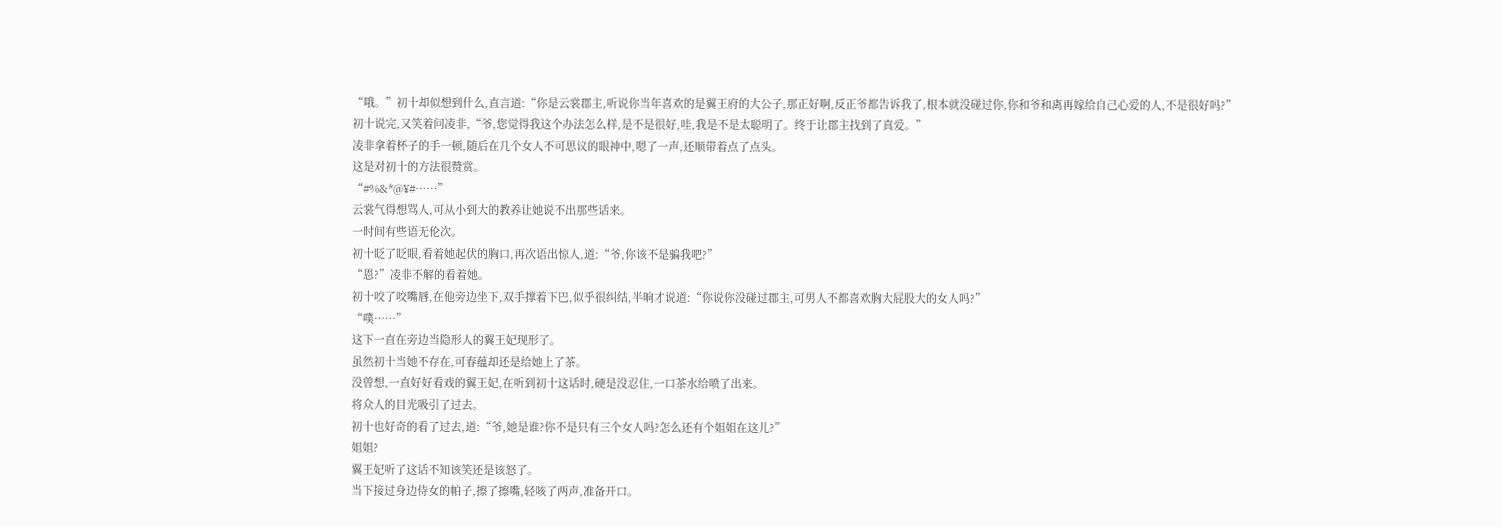“哦。”初十却似想到什么,直言道:“你是云裳郡主,听说你当年喜欢的是翼王府的大公子,那正好啊,反正爷都告诉我了,根本就没碰过你,你和爷和离再嫁给自己心爱的人,不是很好吗?”
初十说完,又笑着问凌非,“爷,您觉得我这个办法怎么样,是不是很好,哇,我是不是太聪明了。终于让郡主找到了真爱。”
凌非拿着杯子的手一顿,随后在几个女人不可思议的眼神中,嗯了一声,还顺带着点了点头。
这是对初十的方法很赞赏。
“#%&*@¥#……”
云裳气得想骂人,可从小到大的教养让她说不出那些话来。
一时间有些语无伦次。
初十眨了眨眼,看着她起伏的胸口,再次语出惊人,道:“爷,你该不是骗我吧?”
“恩?”凌非不解的看着她。
初十咬了咬嘴唇,在他旁边坐下,双手撑着下巴,似乎很纠结,半晌才说道:“你说你没碰过郡主,可男人不都喜欢胸大屁股大的女人吗?”
“噗……”
这下一直在旁边当隐形人的翼王妃现形了。
虽然初十当她不存在,可春蕴却还是给她上了茶。
没曾想,一直好好看戏的翼王妃,在听到初十这话时,硬是没忍住,一口茶水给喷了出来。
将众人的目光吸引了过去。
初十也好奇的看了过去,道:“爷,她是谁?你不是只有三个女人吗?怎么还有个姐姐在这儿?”
姐姐?
翼王妃听了这话不知该笑还是该怒了。
当下接过身边侍女的帕子,擦了擦嘴,轻咳了两声,准备开口。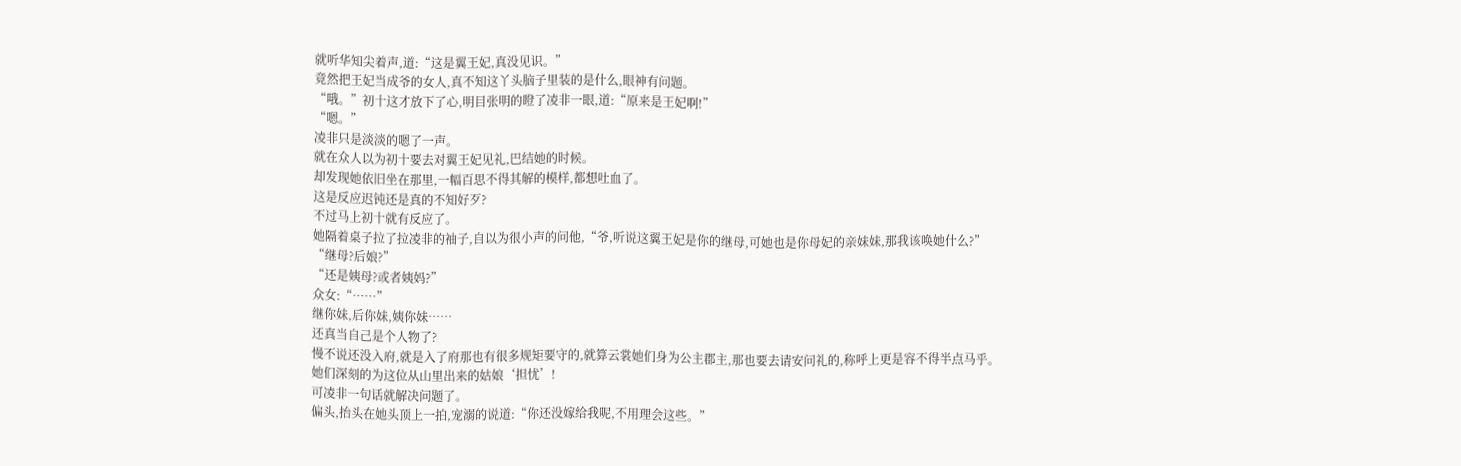就听华知尖着声,道:“这是翼王妃,真没见识。”
竟然把王妃当成爷的女人,真不知这丫头脑子里装的是什么,眼神有问题。
“哦。”初十这才放下了心,明目张明的瞪了凌非一眼,道:“原来是王妃啊!”
“嗯。”
凌非只是淡淡的嗯了一声。
就在众人以为初十要去对翼王妃见礼,巴结她的时候。
却发现她依旧坐在那里,一幅百思不得其解的模样,都想吐血了。
这是反应迟钝还是真的不知好歹?
不过马上初十就有反应了。
她隔着桌子拉了拉凌非的袖子,自以为很小声的问他,“爷,听说这翼王妃是你的继母,可她也是你母妃的亲妹妹,那我该唤她什么?”
“继母?后娘?”
“还是姨母?或者姨妈?”
众女:“……”
继你妹,后你妹,姨你妹……
还真当自己是个人物了?
慢不说还没入府,就是入了府那也有很多规矩要守的,就算云裳她们身为公主郡主,那也要去请安问礼的,称呼上更是容不得半点马乎。
她们深刻的为这位从山里出来的姑娘‘担忧’!
可凌非一句话就解决问题了。
偏头,抬头在她头顶上一拍,宠溺的说道:“你还没嫁给我呢,不用理会这些。”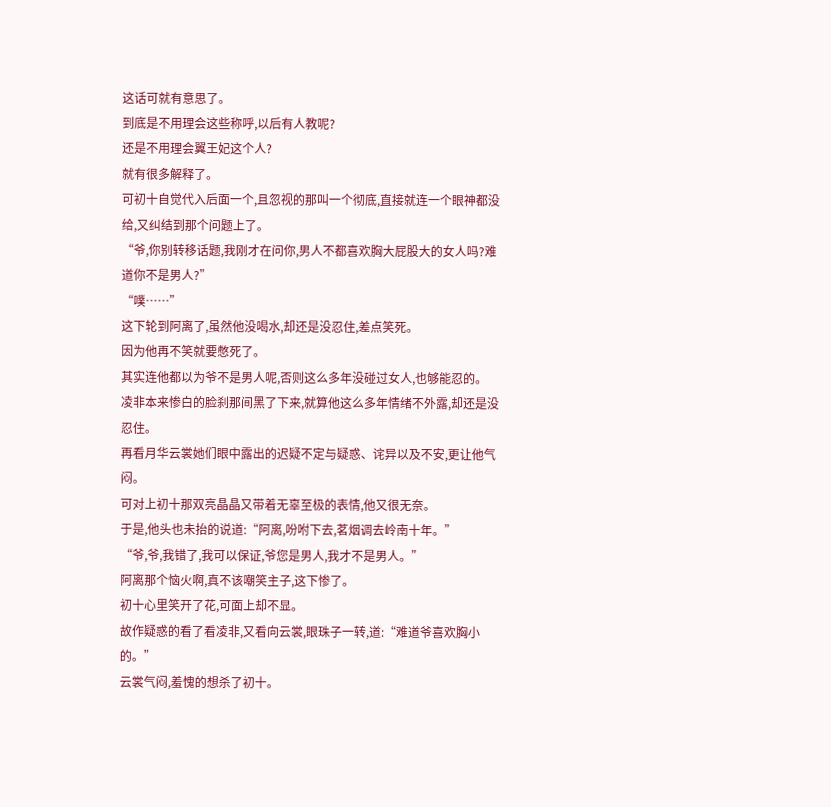这话可就有意思了。
到底是不用理会这些称呼,以后有人教呢?
还是不用理会翼王妃这个人?
就有很多解释了。
可初十自觉代入后面一个,且忽视的那叫一个彻底,直接就连一个眼神都没给,又纠结到那个问题上了。
“爷,你别转移话题,我刚才在问你,男人不都喜欢胸大屁股大的女人吗?难道你不是男人?”
“噗……”
这下轮到阿离了,虽然他没喝水,却还是没忍住,差点笑死。
因为他再不笑就要憋死了。
其实连他都以为爷不是男人呢,否则这么多年没碰过女人,也够能忍的。
凌非本来惨白的脸刹那间黑了下来,就算他这么多年情绪不外露,却还是没忍住。
再看月华云裳她们眼中露出的迟疑不定与疑惑、诧异以及不安,更让他气闷。
可对上初十那双亮晶晶又带着无辜至极的表情,他又很无奈。
于是,他头也未抬的说道:“阿离,吩咐下去,茗烟调去岭南十年。”
“爷,爷,我错了,我可以保证,爷您是男人,我才不是男人。”
阿离那个恼火啊,真不该嘲笑主子,这下惨了。
初十心里笑开了花,可面上却不显。
故作疑惑的看了看凌非,又看向云裳,眼珠子一转,道:“难道爷喜欢胸小的。”
云裳气闷,羞愧的想杀了初十。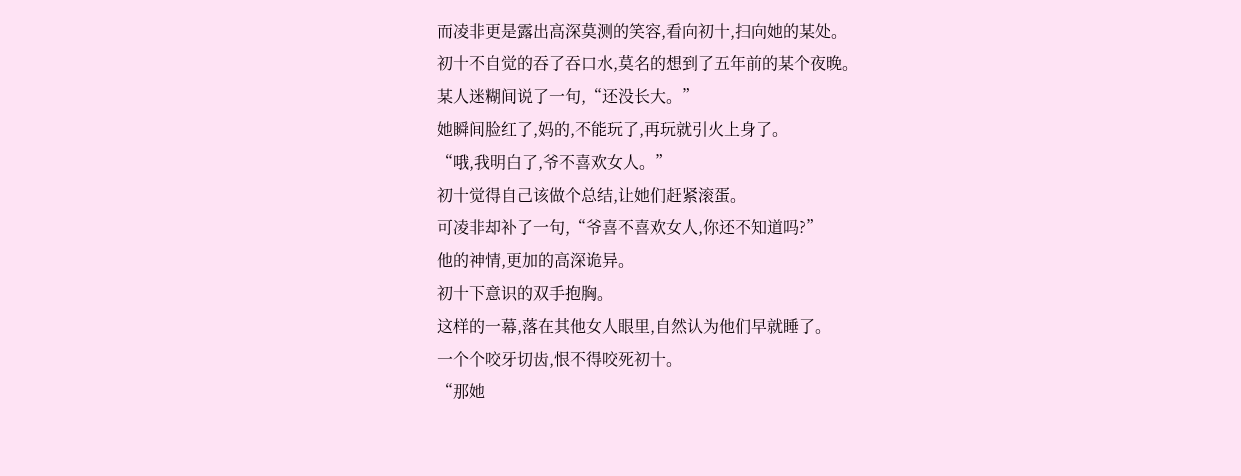而凌非更是露出高深莫测的笑容,看向初十,扫向她的某处。
初十不自觉的吞了吞口水,莫名的想到了五年前的某个夜晚。
某人迷糊间说了一句,“还没长大。”
她瞬间脸红了,妈的,不能玩了,再玩就引火上身了。
“哦,我明白了,爷不喜欢女人。”
初十觉得自己该做个总结,让她们赶紧滚蛋。
可凌非却补了一句,“爷喜不喜欢女人,你还不知道吗?”
他的神情,更加的高深诡异。
初十下意识的双手抱胸。
这样的一幕,落在其他女人眼里,自然认为他们早就睡了。
一个个咬牙切齿,恨不得咬死初十。
“那她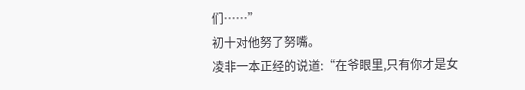们……”
初十对他努了努嘴。
凌非一本正经的说道:“在爷眼里,只有你才是女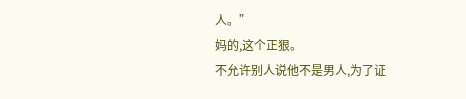人。”
妈的,这个正狠。
不允许别人说他不是男人,为了证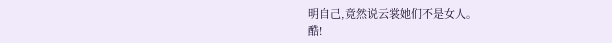明自己,竟然说云裳她们不是女人。
酷!